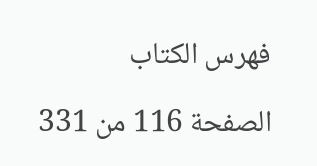فهرس الكتاب

الصفحة 116 من 331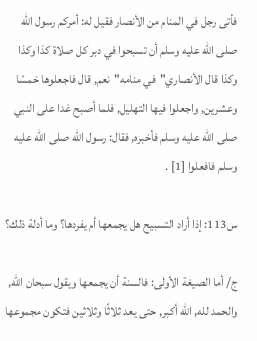فأتى رجل في المنام من الأنصار فقيل له: أمركم رسول الله صلى الله عليه وسلم أن تسبحوا في دبر كل صلاة كذا وكذا وكذا قال الأنصاري"في منامه"نعم, قال فاجعلوها خمسًا وعشرين, واجعلوا فيها التهليل, فلما أصبح غدا على النبي صلى الله عليه وسلم فأخبره, فقال: رسول الله صلى الله عليه وسلم فافعلوا [1] .

س113: إذا أراد التسبيح هل يجمعها أم يفردها؟ وما أدلة ذلك؟

ج/ أما الصيغة الأولى: فالسنة أن يجمعها ويقول سبحان الله, والحمد لله, الله أكبر, حتى يعد ثلاثًا وثلاثين فتكون مجموعها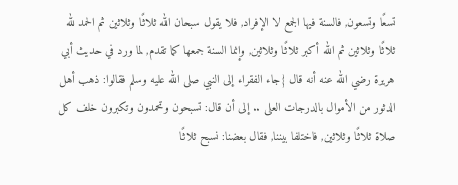تسعًا وتسعون, فالسنة فيها الجمع لا الإفراد, فلا يقول سبحان الله ثلاثًا وثلاثين ثم الحمد لله ثلاثًا وثلاثين ثم الله أكبر ثلاثًا وثلاثين, وإنما السنة جمعها كما تقدم, لما ورد في حديث أبي هريرة رضي الله عنه أنه قال {جاء الفقراء إلى النبي صلى الله عليه وسلم فقالوا: ذهب أهل الدثور من الأموال بالدرجات العلى .. إلى أن قال: تسبحون وتحمدون وتكبرون خلف كل صلاة ثلاثًا وثلاثين, فاختلفا بيننا, فقال بعضنا: نسبح ثلاثًا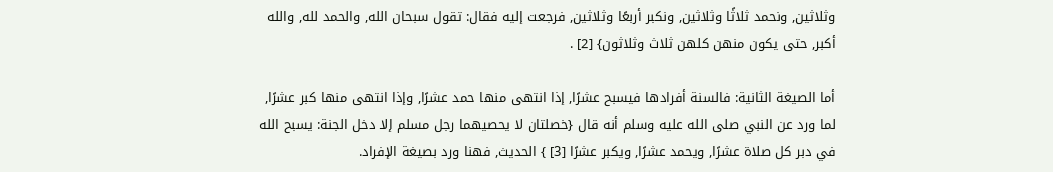وثلاثين, ونحمد ثلاثًا وثلاثين, ونكبر أربعًا وثلاثين, فرجعت إليه فقال: تقول سبحان الله, والحمد لله, والله أكبر, حتى يكون منهن كلهن ثلاث وثلاثون} [2] .

أما الصيغة الثانية: فالسنة أفرادها فيسبح عشرًا, إذا انتهى منها حمد عشرًا, وإذا انتهى منها كبر عشرًا, لما ورد عن النبي صلى الله عليه وسلم أنه قال {خصلتان لا يحصيهما رجل مسلم إلا دخل الجنة: يسبح الله في دبر كل صلاة عشرًا, ويحمد عشرًا, ويكبر عشرًا [3] } الحديث, فهنا ورد بصيغة الإفراد.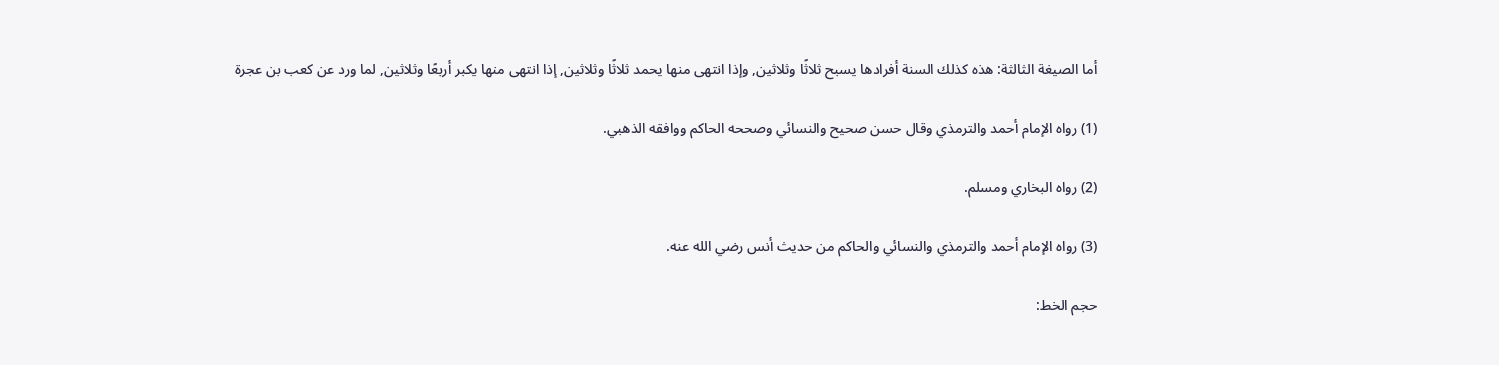أما الصيغة الثالثة: هذه كذلك السنة أفرادها يسبح ثلاثًا وثلاثين, وإذا انتهى منها يحمد ثلاثًا وثلاثين, إذا انتهى منها يكبر أربعًا وثلاثين, لما ورد عن كعب بن عجرة

(1) رواه الإمام أحمد والترمذي وقال حسن صحيح والنسائي وصححه الحاكم ووافقه الذهبي.

(2) رواه البخاري ومسلم.

(3) رواه الإمام أحمد والترمذي والنسائي والحاكم من حديث أنس رضي الله عنه.

حجم الخط: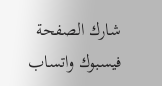شارك الصفحة
فيسبوك واتساب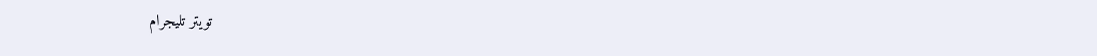تويتر تليجرام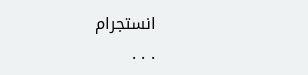انستجرام
. . .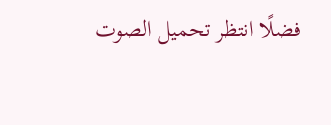فضلًا انتظر تحميل الصوت